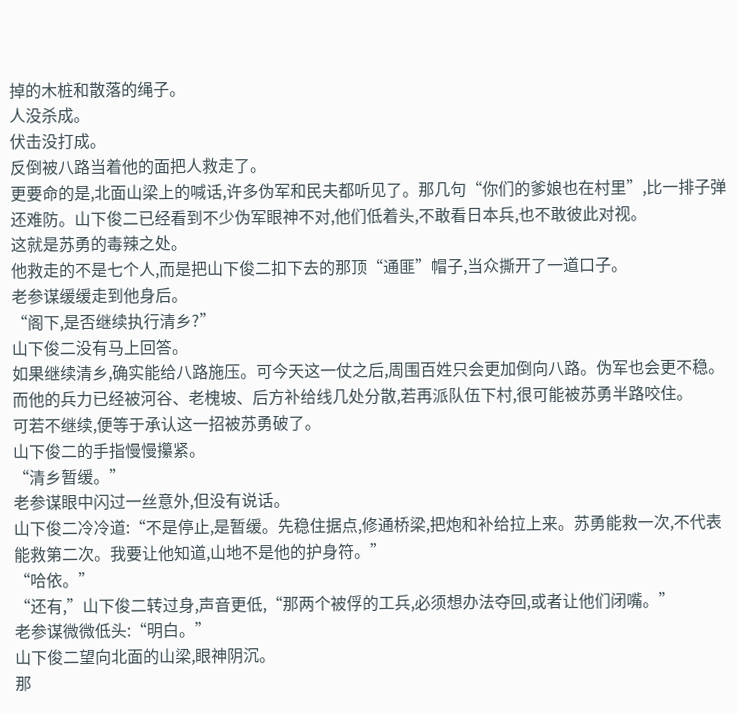掉的木桩和散落的绳子。
人没杀成。
伏击没打成。
反倒被八路当着他的面把人救走了。
更要命的是,北面山梁上的喊话,许多伪军和民夫都听见了。那几句“你们的爹娘也在村里”,比一排子弹还难防。山下俊二已经看到不少伪军眼神不对,他们低着头,不敢看日本兵,也不敢彼此对视。
这就是苏勇的毒辣之处。
他救走的不是七个人,而是把山下俊二扣下去的那顶“通匪”帽子,当众撕开了一道口子。
老参谋缓缓走到他身后。
“阁下,是否继续执行清乡?”
山下俊二没有马上回答。
如果继续清乡,确实能给八路施压。可今天这一仗之后,周围百姓只会更加倒向八路。伪军也会更不稳。而他的兵力已经被河谷、老槐坡、后方补给线几处分散,若再派队伍下村,很可能被苏勇半路咬住。
可若不继续,便等于承认这一招被苏勇破了。
山下俊二的手指慢慢攥紧。
“清乡暂缓。”
老参谋眼中闪过一丝意外,但没有说话。
山下俊二冷冷道:“不是停止,是暂缓。先稳住据点,修通桥梁,把炮和补给拉上来。苏勇能救一次,不代表能救第二次。我要让他知道,山地不是他的护身符。”
“哈依。”
“还有,”山下俊二转过身,声音更低,“那两个被俘的工兵,必须想办法夺回,或者让他们闭嘴。”
老参谋微微低头:“明白。”
山下俊二望向北面的山梁,眼神阴沉。
那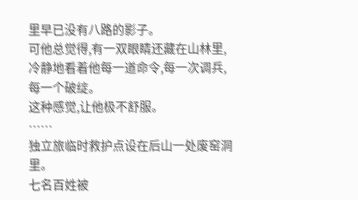里早已没有八路的影子。
可他总觉得,有一双眼睛还藏在山林里,冷静地看着他每一道命令,每一次调兵,每一个破绽。
这种感觉,让他极不舒服。
……
独立旅临时救护点设在后山一处废窑洞里。
七名百姓被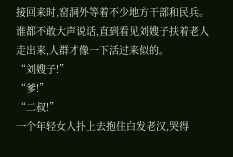接回来时,窑洞外等着不少地方干部和民兵。谁都不敢大声说话,直到看见刘嫂子扶着老人走出来,人群才像一下活过来似的。
“刘嫂子!”
“爹!”
“二叔!”
一个年轻女人扑上去抱住白发老汉,哭得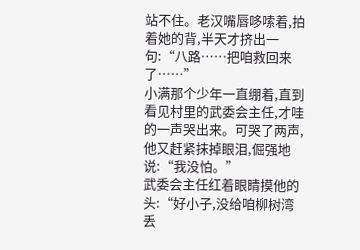站不住。老汉嘴唇哆嗦着,拍着她的背,半天才挤出一句:“八路……把咱救回来了……”
小满那个少年一直绷着,直到看见村里的武委会主任,才哇的一声哭出来。可哭了两声,他又赶紧抹掉眼泪,倔强地说:“我没怕。”
武委会主任红着眼睛摸他的头:“好小子,没给咱柳树湾丢